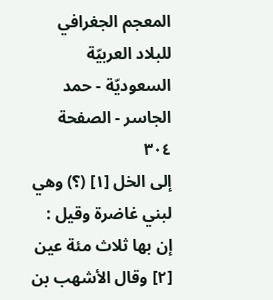المعجم الجغرافي للبلاد العربيّة السعوديّة - حمد الجاسر - الصفحة ٣٠٤
إلى الخل [١] (؟) وهي لبني غاضرة وقيل : إن بها ثلاث مئة عين [٢] وقال الأشهب بن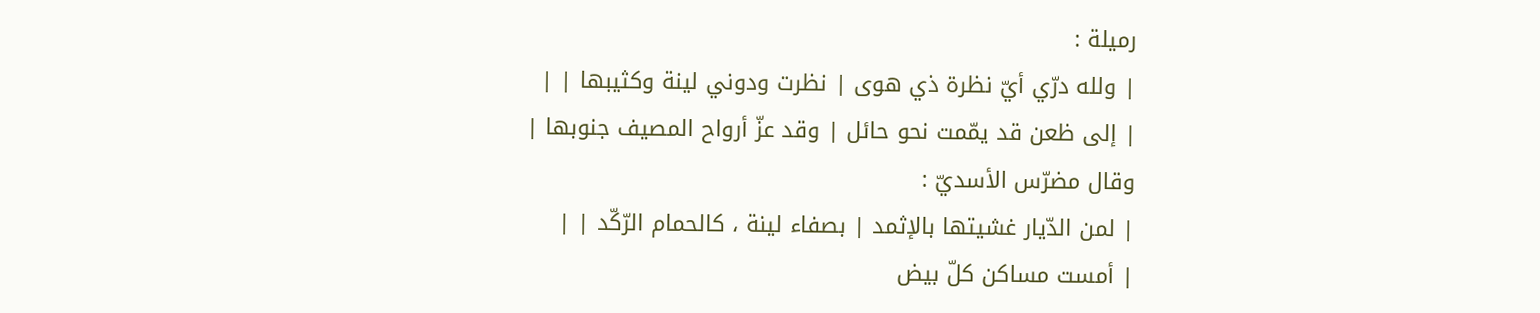رميلة :
| ولله درّي أيّ نظرة ذي هوى | نظرت ودوني لينة وكثيبها | |
| إلى ظعن قد يمّمت نحو حائل | وقد عزّ أرواح المصيف جنوبها |
وقال مضرّس الأسديّ :
| لمن الدّيار غشيتها بالإثمد | بصفاء لينة ، كالحمام الرّكّد | |
| أمست مساكن كلّ بيض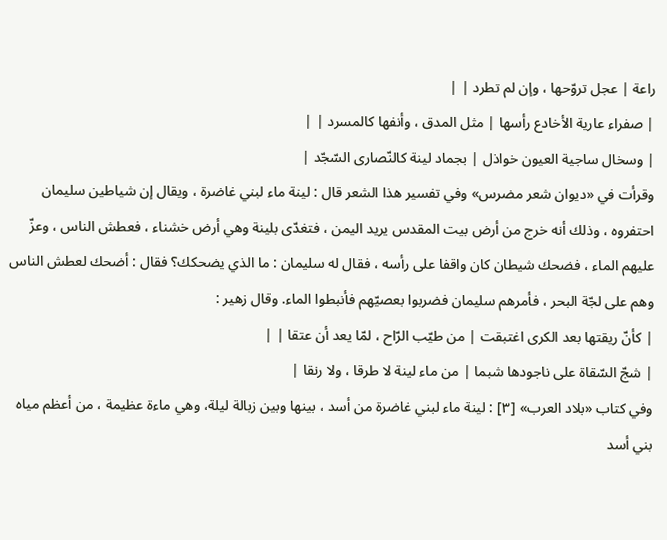راعة | عجل تروّحها ، وإن لم تطرد | |
| صفراء عارية الأخادع رأسها | مثل المدق ، وأنفها كالمسرد | |
| وسخال ساجية العيون خواذل | بجماد لينة كالنّصارى السّجّد |
وقرأت في «ديوان شعر مضرس» وفي تفسير هذا الشعر قال : لينة ماء لبني غاضرة ، ويقال إن شياطين سليمان احتفروه ، وذلك أنه خرج من أرض بيت المقدس يريد اليمن ، فتغدّى بلينة وهي أرض خشناء ، فعطش الناس ، وعزّ عليهم الماء ، فضحك شيطان كان واقفا على رأسه ، فقال له سليمان : ما الذي يضحكك؟ فقال : أضحك لعطش الناس وهم على لجّة البحر ، فأمرهم سليمان فضربوا بعصيّهم فأنبطوا الماء. وقال زهير :
| كأنّ ريقتها بعد الكرى اغتبقت | من طيّب الرّاح ، لمّا يعد أن عتقا | |
| شجّ السّقاة على ناجودها شبما | من ماء لينة لا طرقا ، ولا رنقا |
وفي كتاب «بلاد العرب» [٣] : لينة ماء لبني غاضرة من أسد ، بينها وبين زبالة ليلة، وهي ماءة عظيمة ، من أعظم مياه بني أسد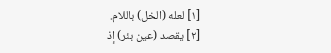[١] لعله (الخل) باللام.
[٢] يقصد (عين بئر) إذ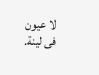لا عيون فى لينة.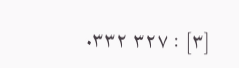[٣] : ٣٢٧ ٣٣٢.